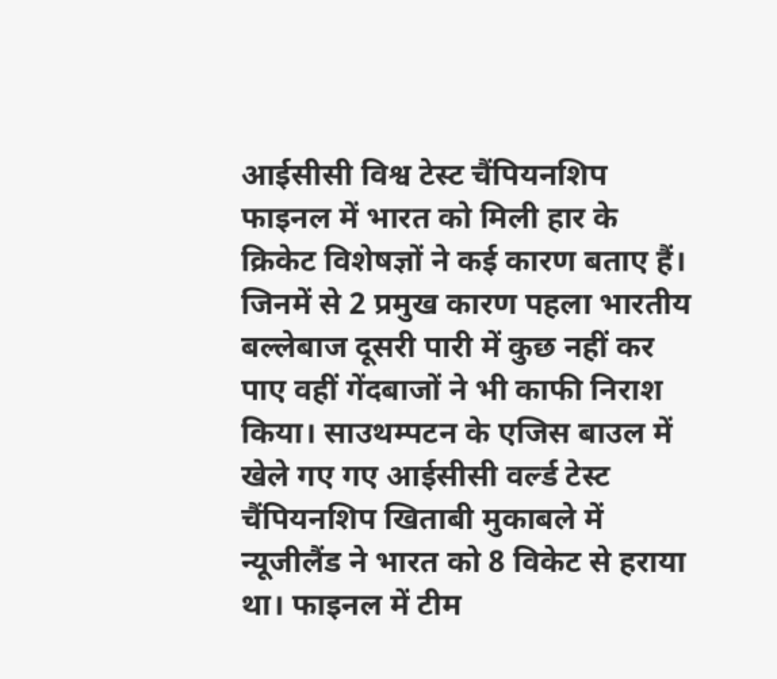आईसीसी विश्व टेस्ट चैंपियनशिप फाइनल में भारत को मिली हार के क्रिकेट विशेषज्ञों ने कई कारण बताए हैं। जिनमें से 2 प्रमुख कारण पहला भारतीय बल्लेबाज दूसरी पारी में कुछ नहीं कर पाए वहीं गेंदबाजों ने भी काफी निराश किया। साउथम्पटन के एजिस बाउल में खेले गए गए आईसीसी वर्ल्ड टेस्ट चैंपियनशिप खिताबी मुकाबले में न्यूजीलैंड ने भारत को 8 विकेट से हराया था। फाइनल में टीम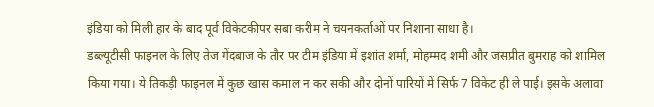इंडिया को मिली हार के बाद पूर्व विकेटकीपर सबा करीम ने चयनकर्ताओं पर निशाना साधा है।
डब्ल्यूटीसी फाइनल के लिए तेज गेंदबाज के तौर पर टीम इंडिया में इशांत शर्मा, मोहम्मद शमी और जसप्रीत बुमराह को शामिल किया गया। ये तिकड़ी फाइनल में कुछ खास कमाल न कर सकी और दोनों पारियों में सिर्फ 7 विकेट ही ले पाई। इसके अलावा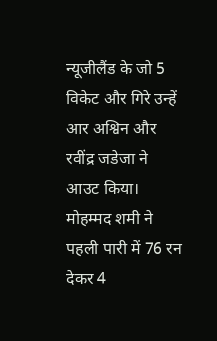न्यूजीलैंड के जो 5 विकेट और गिरे उन्हें आर अश्विन और रवींद्र जडेजा ने आउट किया।
मोहम्मद शमी ने पहली पारी में 76 रन देकर 4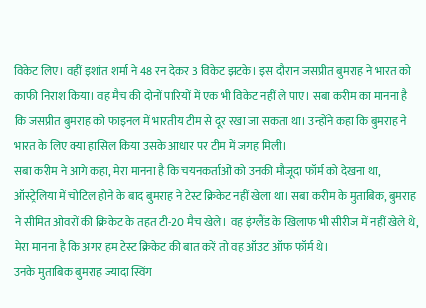विकेट लिए। वहीं इशांत शर्मा ने 48 रन देकर 3 विकेट झटके। इस दौरान जसप्रीत बुमराह ने भारत को काफी निराश किया। वह मैच की दोनों पारियों में एक भी विकेट नहीं ले पाए। सबा करीम का मानना है कि जसप्रीत बुमराह को फाइनल में भारतीय टीम से दूर रखा जा सकता था। उन्होंने कहा कि बुमराह ने भारत के लिए क्या हासिल किया उसके आधार पर टीम में जगह मिली।
सबा करीम ने आगे कहा, मेरा मानना है कि चयनकर्ताओं को उनकी मौजूदा फॉर्म को देखना था, ऑस्ट्रेलिया में चोटिल होने के बाद बुमराह ने टेस्ट क्रिकेट नहीं खेला था। सबा करीम के मुताबिक, बुमराह ने सीमित ओवरों की क्रिकेट के तहत टी-20 मैच खेले। वह इंग्लैंड के खिलाफ भी सीरीज में नहीं खेले थे, मेरा मानना है कि अगर हम टेस्ट क्रिकेट की बात करें तो वह ऑउट ऑफ फॉर्म थे।
उनके मुताबिक बुमराह ज्यादा स्विंग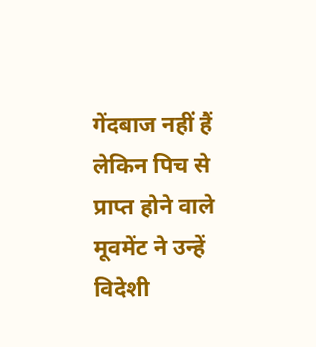गेंदबाज नहीं हैं लेकिन पिच से प्राप्त होने वाले मूवमेंट ने उन्हें विदेशी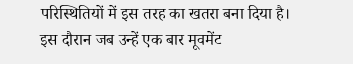परिस्थितियों में इस तरह का खतरा बना दिया है। इस दौरान जब उन्हें एक बार मूवमेंट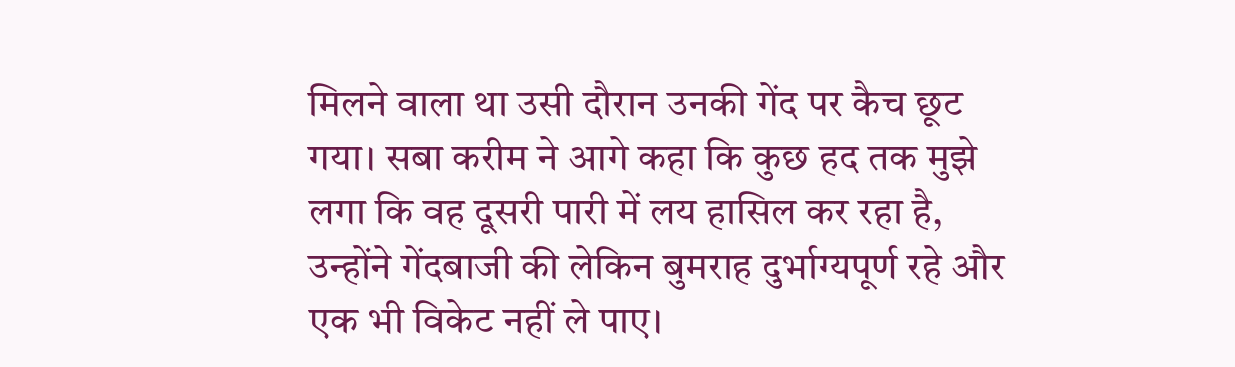मिलने वाला था उसी दौरान उनकी गेंद पर कैच छूट गया। सबा करीम ने आगे कहा कि कुछ हद तक मुझे लगा कि वह दूसरी पारी में लय हासिल कर रहा है, उन्होंने गेंदबाजी की लेकिन बुमराह दुर्भाग्यपूर्ण रहे और एक भी विकेट नहीं ले पाए।